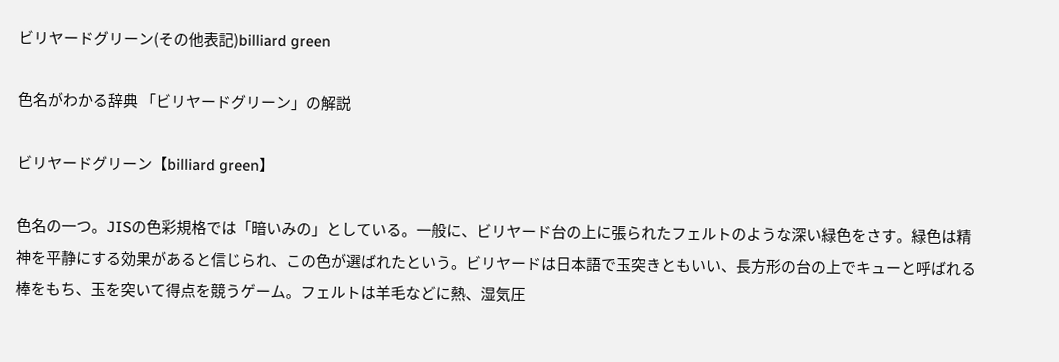ビリヤードグリーン(その他表記)billiard green

色名がわかる辞典 「ビリヤードグリーン」の解説

ビリヤードグリーン【billiard green】

色名の一つ。JISの色彩規格では「暗いみの」としている。一般に、ビリヤード台の上に張られたフェルトのような深い緑色をさす。緑色は精神を平静にする効果があると信じられ、この色が選ばれたという。ビリヤードは日本語で玉突きともいい、長方形の台の上でキューと呼ばれる棒をもち、玉を突いて得点を競うゲーム。フェルトは羊毛などに熱、湿気圧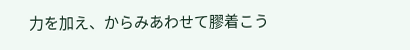力を加え、からみあわせて膠着こう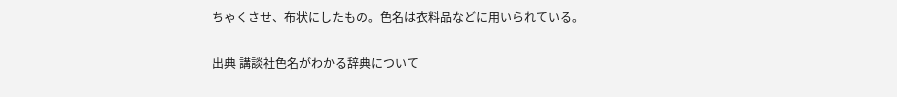ちゃくさせ、布状にしたもの。色名は衣料品などに用いられている。

出典 講談社色名がわかる辞典について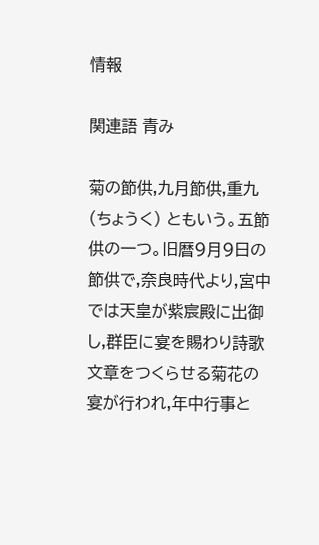情報

関連語 青み

菊の節供,九月節供,重九 (ちょうく) ともいう。五節供の一つ。旧暦9月9日の節供で,奈良時代より,宮中では天皇が紫宸殿に出御し,群臣に宴を賜わり詩歌文章をつくらせる菊花の宴が行われ,年中行事と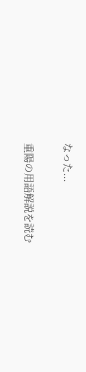なった...

重陽の用語解説を読む